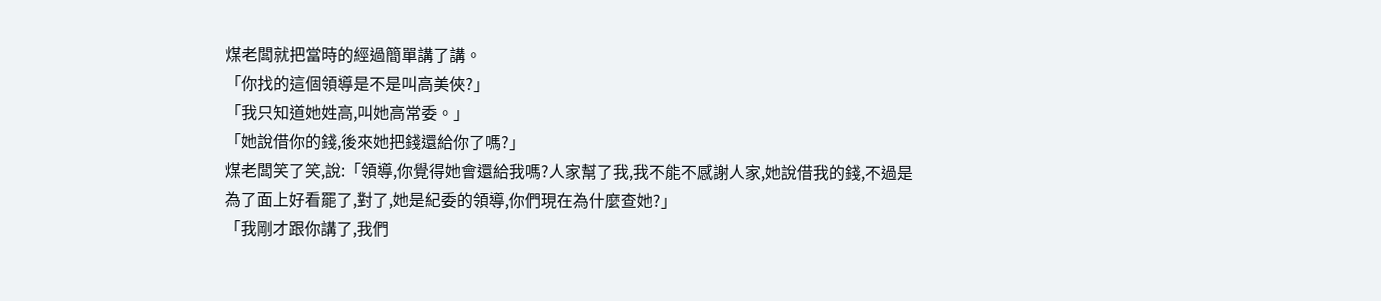煤老闆就把當時的經過簡單講了講。
「你找的這個領導是不是叫高美俠?」
「我只知道她姓高,叫她高常委。」
「她說借你的錢,後來她把錢還給你了嗎?」
煤老闆笑了笑,說:「領導,你覺得她會還給我嗎?人家幫了我,我不能不感謝人家,她說借我的錢,不過是為了面上好看罷了,對了,她是紀委的領導,你們現在為什麼查她?」
「我剛才跟你講了,我們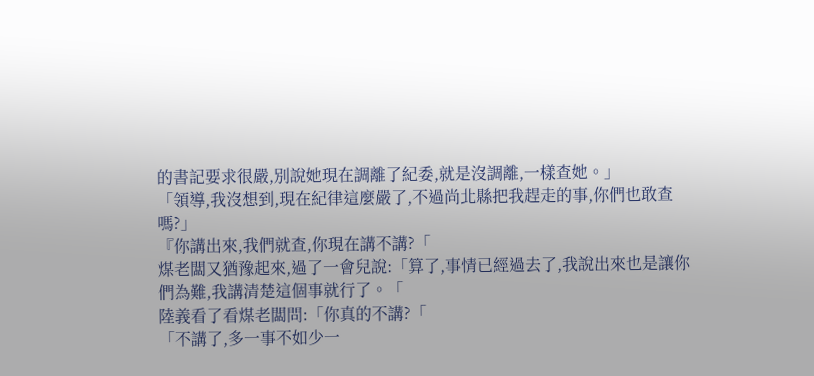的書記要求很嚴,別說她現在調離了紀委,就是沒調離,一樣查她。」
「領導,我沒想到,現在紀律這麼嚴了,不過尚北縣把我趕走的事,你們也敢查嗎?」
『你講出來,我們就查,你現在講不講?「
煤老闆又猶豫起來,過了一會兒說:「算了,事情已經過去了,我說出來也是讓你們為難,我講清楚這個事就行了。「
陸義看了看煤老闆問:「你真的不講?「
「不講了,多一事不如少一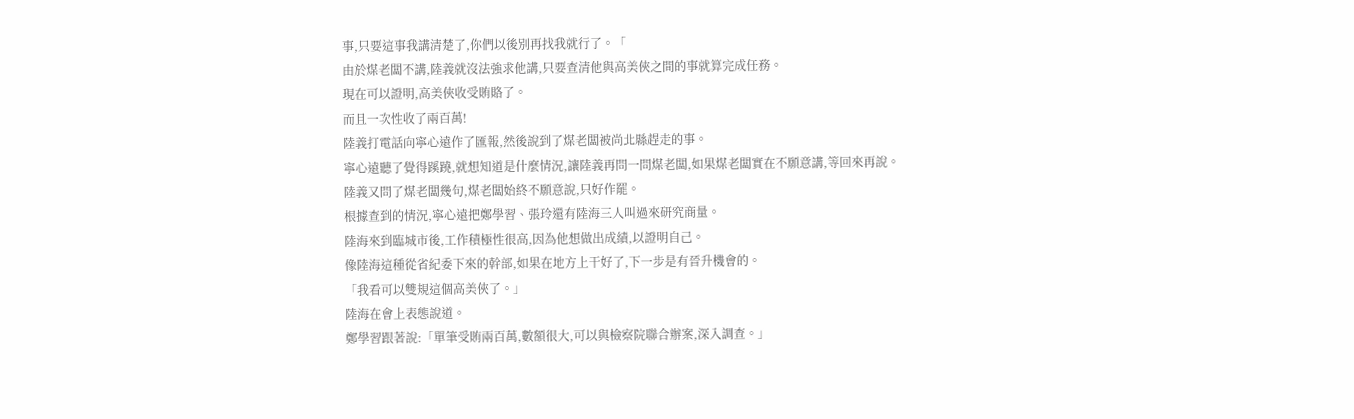事,只要這事我講清楚了,你們以後別再找我就行了。「
由於煤老闆不講,陸義就沒法強求他講,只要查清他與高美俠之間的事就算完成任務。
現在可以證明,高美俠收受賄賂了。
而且一次性收了兩百萬!
陸義打電話向寧心遠作了匯報,然後說到了煤老闆被尚北縣趕走的事。
寧心遠聽了覺得蹊蹺,就想知道是什麼情況,讓陸義再問一問煤老闆,如果煤老闆實在不願意講,等回來再說。
陸義又問了煤老闆幾句,煤老闆始終不願意說,只好作罷。
根據查到的情況,寧心遠把鄭學習、張玲還有陸海三人叫過來研究商量。
陸海來到臨城市後,工作積極性很高,因為他想做出成績,以證明自己。
像陸海這種從省紀委下來的幹部,如果在地方上干好了,下一步是有晉升機會的。
「我看可以雙規這個高美俠了。」
陸海在會上表態說道。
鄭學習跟著說:「單筆受賄兩百萬,數額很大,可以與檢察院聯合辦案,深入調查。」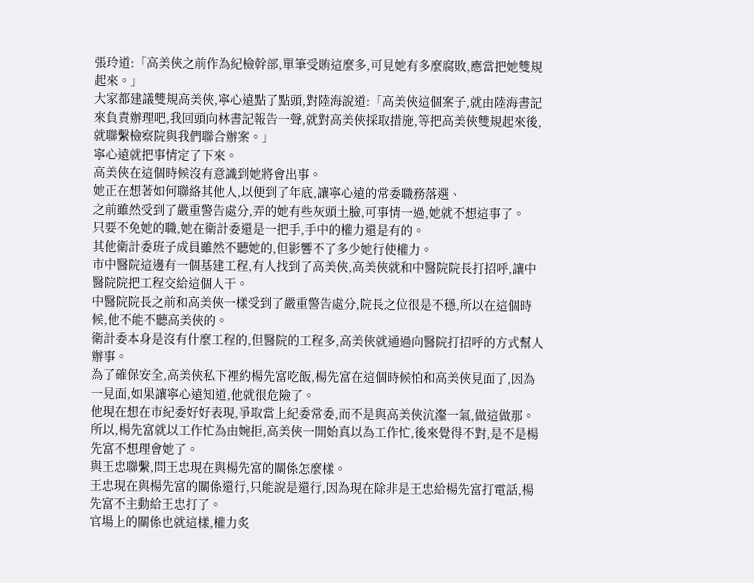張玲道:「高美俠之前作為紀檢幹部,單筆受賄這麼多,可見她有多麼腐敗,應當把她雙規起來。」
大家都建議雙規高美俠,寧心遠點了點頭,對陸海說道:「高美俠這個案子,就由陸海書記來負責辦理吧,我回頭向林書記報告一聲,就對高美俠採取措施,等把高美俠雙規起來後,就聯繫檢察院與我們聯合辦案。」
寧心遠就把事情定了下來。
高美俠在這個時候沒有意識到她將會出事。
她正在想著如何聯絡其他人,以便到了年底,讓寧心遠的常委職務落選、
之前雖然受到了嚴重警告處分,弄的她有些灰頭土臉,可事情一過,她就不想這事了。
只要不免她的職,她在衛計委還是一把手,手中的權力還是有的。
其他衛計委班子成員雖然不聽她的,但影響不了多少她行使權力。
市中醫院這邊有一個基建工程,有人找到了高美俠,高美俠就和中醫院院長打招呼,讓中醫院院把工程交給這個人干。
中醫院院長之前和高美俠一樣受到了嚴重警告處分,院長之位很是不穩,所以在這個時候,他不能不聽高美俠的。
衛計委本身是沒有什麼工程的,但醫院的工程多,高美俠就通過向醫院打招呼的方式幫人辦事。
為了確保安全,高美俠私下裡約楊先富吃飯,楊先富在這個時候怕和高美俠見面了,因為一見面,如果讓寧心遠知道,他就很危險了。
他現在想在市紀委好好表現,爭取當上紀委常委,而不是與高美俠沆瀣一氣,做這做那。
所以,楊先富就以工作忙為由婉拒,高美俠一開始真以為工作忙,後來覺得不對,是不是楊先富不想理會她了。
與王忠聯繫,問王忠現在與楊先富的關係怎麼樣。
王忠現在與楊先富的關係還行,只能說是還行,因為現在除非是王忠給楊先富打電話,楊先富不主動給王忠打了。
官場上的關係也就這樣,權力炙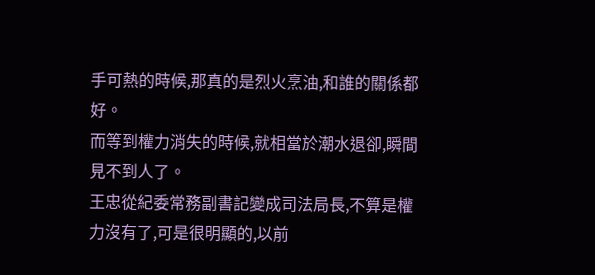手可熱的時候,那真的是烈火烹油,和誰的關係都好。
而等到權力消失的時候,就相當於潮水退卻,瞬間見不到人了。
王忠從紀委常務副書記變成司法局長,不算是權力沒有了,可是很明顯的,以前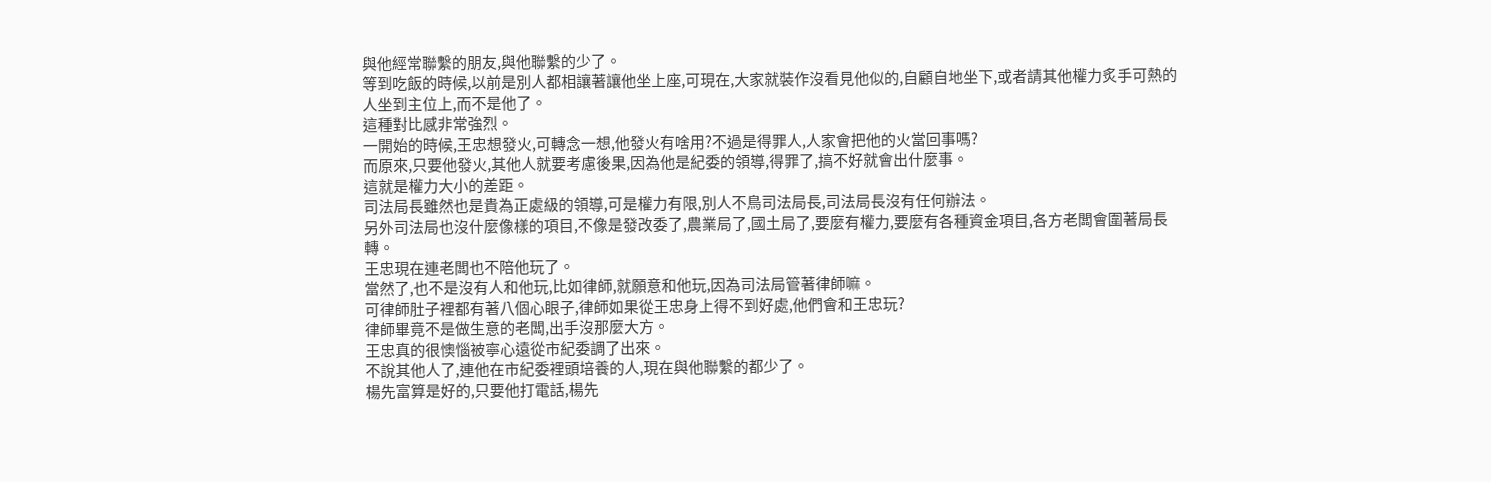與他經常聯繫的朋友,與他聯繫的少了。
等到吃飯的時候,以前是別人都相讓著讓他坐上座,可現在,大家就裝作沒看見他似的,自顧自地坐下,或者請其他權力炙手可熱的人坐到主位上,而不是他了。
這種對比感非常強烈。
一開始的時候,王忠想發火,可轉念一想,他發火有啥用?不過是得罪人,人家會把他的火當回事嗎?
而原來,只要他發火,其他人就要考慮後果,因為他是紀委的領導,得罪了,搞不好就會出什麼事。
這就是權力大小的差距。
司法局長雖然也是貴為正處級的領導,可是權力有限,別人不鳥司法局長,司法局長沒有任何辦法。
另外司法局也沒什麼像樣的項目,不像是發改委了,農業局了,國土局了,要麼有權力,要麼有各種資金項目,各方老闆會圍著局長轉。
王忠現在連老闆也不陪他玩了。
當然了,也不是沒有人和他玩,比如律師,就願意和他玩,因為司法局管著律師嘛。
可律師肚子裡都有著八個心眼子,律師如果從王忠身上得不到好處,他們會和王忠玩?
律師畢竟不是做生意的老闆,出手沒那麼大方。
王忠真的很懊惱被寧心遠從市紀委調了出來。
不說其他人了,連他在市紀委裡頭培養的人,現在與他聯繫的都少了。
楊先富算是好的,只要他打電話,楊先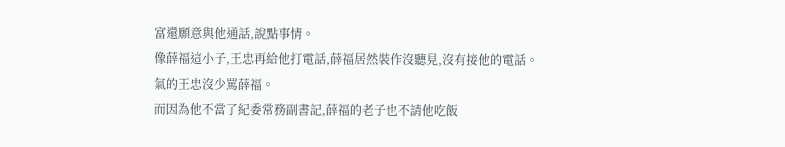富還願意與他通話,說點事情。
像薛福這小子,王忠再給他打電話,薛福居然裝作沒聽見,沒有接他的電話。
氣的王忠沒少罵薛福。
而因為他不當了紀委常務副書記,薛福的老子也不請他吃飯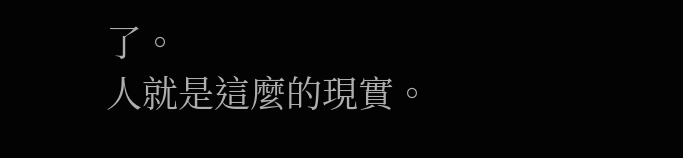了。
人就是這麼的現實。